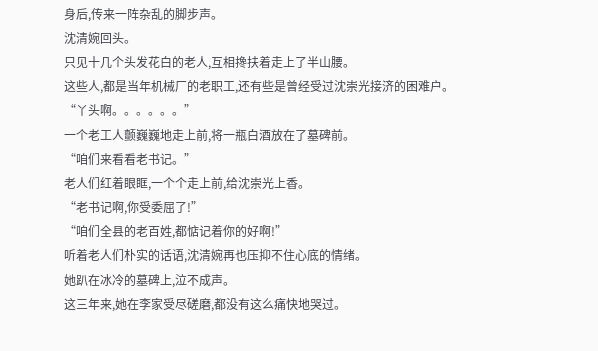身后,传来一阵杂乱的脚步声。
沈清婉回头。
只见十几个头发花白的老人,互相搀扶着走上了半山腰。
这些人,都是当年机械厂的老职工,还有些是曾经受过沈崇光接济的困难户。
“丫头啊。。。。。。”
一个老工人颤巍巍地走上前,将一瓶白酒放在了墓碑前。
“咱们来看看老书记。”
老人们红着眼眶,一个个走上前,给沈崇光上香。
“老书记啊,你受委屈了!”
“咱们全县的老百姓,都惦记着你的好啊!”
听着老人们朴实的话语,沈清婉再也压抑不住心底的情绪。
她趴在冰冷的墓碑上,泣不成声。
这三年来,她在李家受尽磋磨,都没有这么痛快地哭过。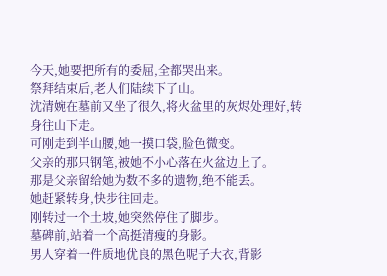今天,她要把所有的委屈,全都哭出来。
祭拜结束后,老人们陆续下了山。
沈清婉在墓前又坐了很久,将火盆里的灰烬处理好,转身往山下走。
可刚走到半山腰,她一摸口袋,脸色微变。
父亲的那只钢笔,被她不小心落在火盆边上了。
那是父亲留给她为数不多的遗物,绝不能丢。
她赶紧转身,快步往回走。
刚转过一个土坡,她突然停住了脚步。
墓碑前,站着一个高挺清瘦的身影。
男人穿着一件质地优良的黑色呢子大衣,背影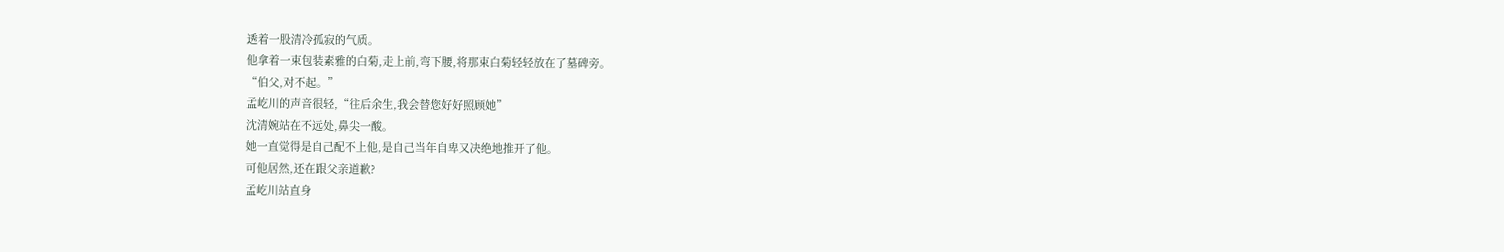透着一股清冷孤寂的气质。
他拿着一束包装素雅的白菊,走上前,弯下腰,将那束白菊轻轻放在了墓碑旁。
“伯父,对不起。”
孟屹川的声音很轻,“往后余生,我会替您好好照顾她”
沈清婉站在不远处,鼻尖一酸。
她一直觉得是自己配不上他,是自己当年自卑又决绝地推开了他。
可他居然,还在跟父亲道歉?
孟屹川站直身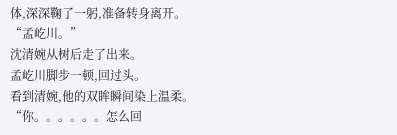体,深深鞠了一躬,准备转身离开。
“孟屹川。”
沈清婉从树后走了出来。
孟屹川脚步一顿,回过头。
看到清婉,他的双眸瞬间染上温柔。
“你。。。。。。怎么回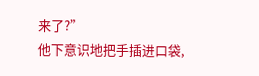来了?”
他下意识地把手插进口袋,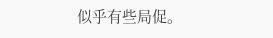似乎有些局促。